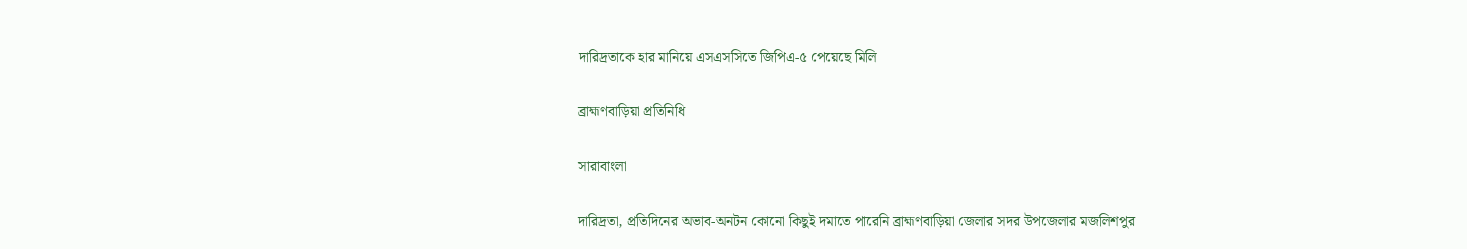দারিদ্রতাকে হার মানিয়ে এসএসসিতে জিপিএ-৫ পেয়েছে মিলি

ব্রাহ্মণবাড়িয়া প্রতিনিধি

সারাবাংলা

দারিদ্রতা, প্রতিদিনের অভাব-অনটন কোনো কিছুই দমাতে পারেনি ব্রাহ্মণবাড়িয়া জেলার সদর উপজেলার মজলিশপুর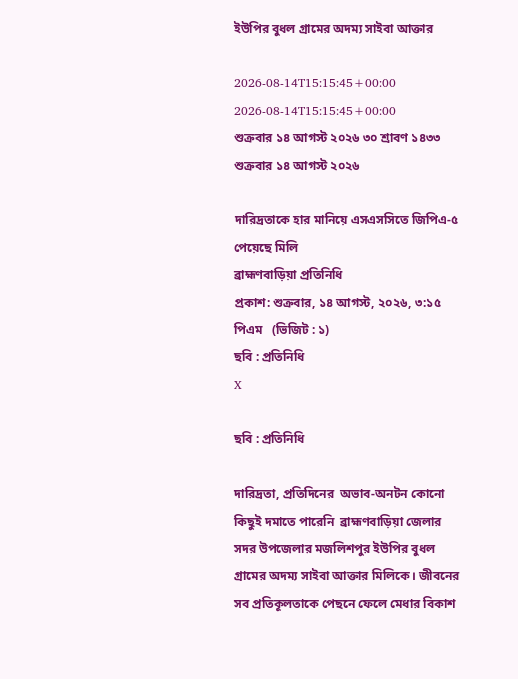ইউপির বুধল গ্রামের অদম্য সাইবা আক্তার

2026-08-14T15:15:45+00:00
2026-08-14T15:15:45+00:00
শুক্রবার ১৪ আগস্ট ২০২৬ ৩০ শ্রাবণ ১৪৩৩
শুক্রবার ১৪ আগস্ট ২০২৬

দারিদ্রতাকে হার মানিয়ে এসএসসিতে জিপিএ-৫ পেয়েছে মিলি
ব্রাহ্মণবাড়িয়া প্রতিনিধি
প্রকাশ: শুক্রবার, ১৪ আগস্ট, ২০২৬, ৩:১৫ পিএম   (ভিজিট : ১)
ছবি : প্রতিনিধি
X

ছবি : প্রতিনিধি

দারিদ্রতা, প্রতিদিনের  অভাব-অনটন কোনো কিছুই দমাতে পারেনি  ব্রাহ্মণবাড়িয়া জেলার সদর উপজেলার মজলিশপুর ইউপির বুধল গ্রামের অদম্য সাইবা আক্তার মিলিকে। জীবনের সব প্রতিকূলতাকে পেছনে ফেলে মেধার বিকাশ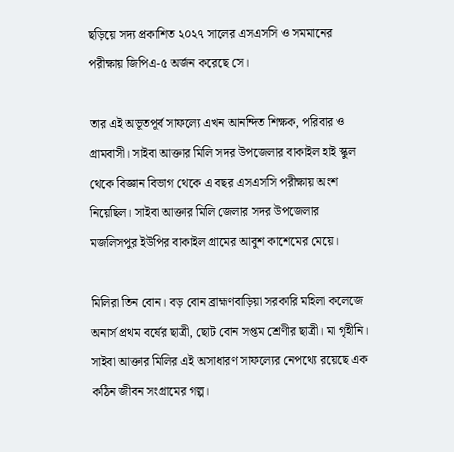ছড়িয়ে সদ্য প্রকাশিত ২০২৭ সালের এসএসসি ও সমমানের পরীক্ষায় জিপিএ-৫ অর্জন করেছে সে।

তার এই অভূতপূর্ব সাফল্যে এখন আনন্দিত শিক্ষক, পরিবার ও গ্রামবাসী। সাইবা আক্তার মিলি সদর উপজেলার বাকাইল হাই স্কুল থেকে বিজ্ঞান বিভাগ থেকে এ বছর এসএসসি পরীক্ষায় অংশ নিয়েছিল। সাইবা আক্তার মিলি জেলার সদর উপজেলার মজলিসপুর ইউপির বাকাইল গ্রামের আবুশ কাশেমের মেয়ে।

মিলিরা তিন বোন। বড় বোন ব্রাহ্মণবাড়িয়া সরকারি মহিলা কলেজে অনার্স প্রথম বর্ষের ছাত্রী, ছোট বোন সপ্তম শ্রেণীর ছাত্রী। মা গৃহীনি। সাইবা আক্তার মিলির এই অসাধারণ সাফল্যের নেপথ্যে রয়েছে এক কঠিন জীবন সংগ্রামের গল্প।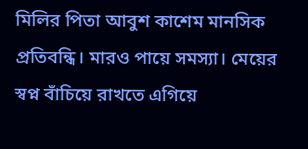মিলির পিতা আবুশ কাশেম মানসিক প্রতিবন্ধি। মারও পায়ে সমস্যা। মেয়ের স্বপ্ন বাঁচিয়ে রাখতে এগিয়ে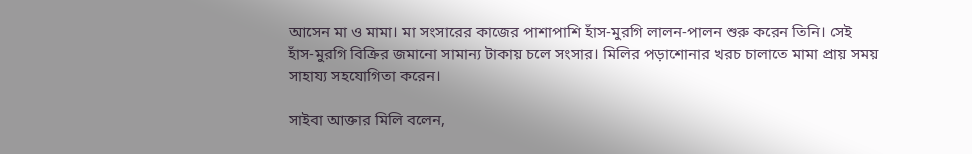আসেন মা ও মামা। মা সংসারের কাজের পাশাপাশি হাঁস-মুরগি লালন-পালন শুরু করেন তিনি। সেই হাঁস-মুরগি বিক্রির জমানো সামান্য টাকায় চলে সংসার। মিলির পড়াশোনার খরচ চালাতে মামা প্রায় সময় সাহায্য সহযোগিতা করেন।

সাইবা আক্তার মিলি বলেন,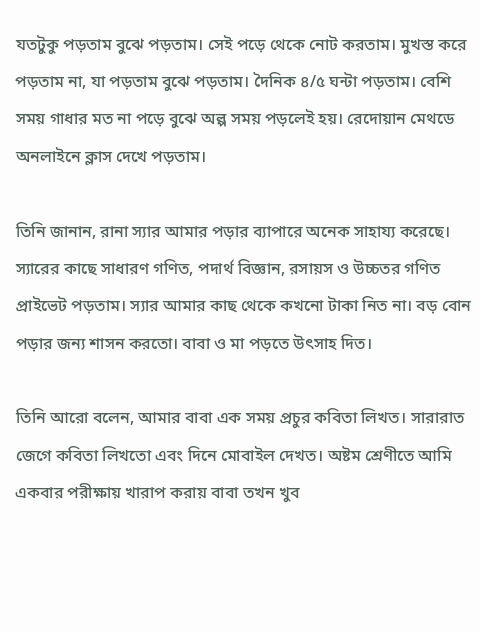যতটুকু পড়তাম বুঝে পড়তাম। সেই পড়ে থেকে নোট করতাম। মুখস্ত করে পড়তাম না, যা পড়তাম বুঝে পড়তাম। দৈনিক ৪/৫ ঘন্টা পড়তাম। বেশি সময় গাধার মত না পড়ে বুঝে অল্প সময় পড়লেই হয়। রেদোয়ান মেথডে অনলাইনে ক্লাস দেখে পড়তাম।

তিনি জানান, রানা স্যার আমার পড়ার ব্যাপারে অনেক সাহায্য করেছে। স্যারের কাছে সাধারণ গণিত, পদার্থ বিজ্ঞান, রসায়স ও উচ্চতর গণিত প্রাইভেট পড়তাম। স্যার আমার কাছ থেকে কখনো টাকা নিত না। বড় বোন পড়ার জন্য শাসন করতো। বাবা ও মা পড়তে উৎসাহ দিত।

তিনি আরো বলেন, আমার বাবা এক সময় প্রচুর কবিতা লিখত। সারারাত জেগে কবিতা লিখতো এবং দিনে মোবাইল দেখত। অষ্টম শ্রেণীতে আমি একবার পরীক্ষায় খারাপ করায় বাবা তখন খুব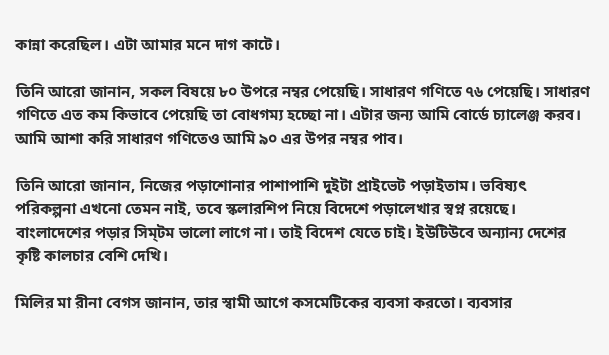কান্না করেছিল। এটা আমার মনে দাগ কাটে।

তিনি আরো জানান, সকল বিষয়ে ৮০ উপরে নম্বর পেয়েছি। সাধারণ গণিতে ৭৬ পেয়েছি। সাধারণ গণিতে এত কম কিভাবে পেয়েছি তা বোধগম্য হচ্ছো না। এটার জন্য আমি বোর্ডে চ্যালেঞ্জ করব। আমি আশা করি সাধারণ গণিতেও আমি ৯০ এর উপর নম্বর পাব।

তিনি আরো জানান, নিজের পড়াশোনার পাশাপাশি দুইটা প্রাইভেট পড়াইতাম। ভবিষ্যৎ পরিকল্পনা এখনো তেমন নাই, তবে স্কলারশিপ নিয়ে বিদেশে পড়ালেখার স্বপ্ন রয়েছে। বাংলাদেশের পড়ার সিম্টম ভালো লাগে না। তাই বিদেশ যেতে চাই। ইউটিউবে অন্যান্য দেশের কৃষ্টি কালচার বেশি দেখি।

মিলির মা রীনা বেগস জানান, তার স্বামী আগে কসমেটিকের ব্যবসা করতো। ব্যবসার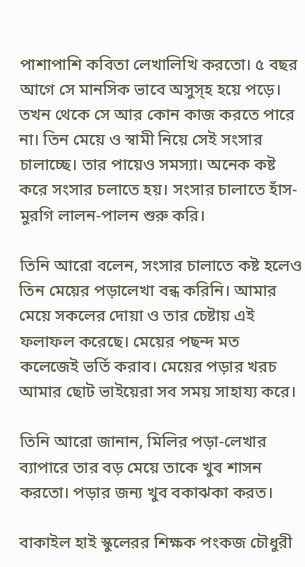পাশাপাশি কবিতা লেখালিখি করতো। ৫ বছর আগে সে মানসিক ভাবে অসুস্হ হয়ে পড়ে। তখন থেকে সে আর কোন কাজ করতে পারে না। তিন মেয়ে ও স্বামী নিয়ে সেই সংসার চালাচ্ছে। তার পায়েও সমস্যা। অনেক কষ্ট করে সংসার চলাতে হয়। সংসার চালাতে হাঁস-মুরগি লালন-পালন শুরু করি।

তিনি আরো বলেন, সংসার চালাতে কষ্ট হলেও তিন মেয়ের পড়ালেখা বন্ধ করিনি। আমার মেয়ে সকলের দোয়া ও তার চেষ্টায় এই ফলাফল করেছে। মেয়ের পছন্দ মত কলেজেই ভর্তি করাব। মেয়ের পড়ার খরচ আমার ছোট ভাইয়েরা সব সময় সাহায্য করে।

তিনি আরো জানান, মিলির পড়া-লেখার ব্যাপারে তার বড় মেয়ে তাকে খুব শাসন করতো। পড়ার জন্য খুব বকাঝকা করত।

বাকাইল হাই স্কুলেরর শিক্ষক পংকজ চৌধুরী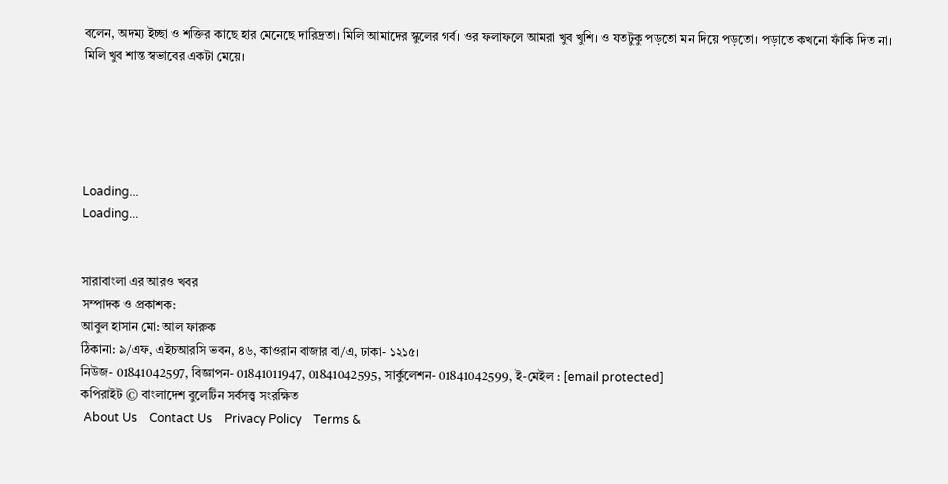বলেন, অদম্য ইচ্ছা ও শক্তির কাছে হার মেনেছে দারিদ্রতা। মিলি আমাদের স্কুলের গর্ব। ওর ফলাফলে আমরা খুব খুশি। ও যতটুকু পড়তো মন দিয়ে পড়তো। পড়াতে কখনো ফাঁকি দিত না। মিলি খুব শান্ত স্বভাবের একটা মেয়ে।





Loading...
Loading...


সারাবাংলা এর আরও খবর
সম্পাদক ও প্রকাশক:
আবুল হাসান মো: আল ফারুক
ঠিকানা: ৯/এফ, এইচআরসি ভবন, ৪৬, কাওরান বাজার বা/এ, ঢাকা- ১২১৫।
নিউজ- 01841042597, বিজ্ঞাপন- 01841011947, 01841042595, সার্কুলেশন- 01841042599, ই-মেইল : [email protected]
কপিরাইট © বাংলাদেশ বুলেটিন সর্বসত্ত্ব সংরক্ষিত
 About Us    Contact Us    Privacy Policy    Terms &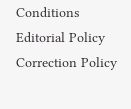Conditions    Editorial Policy    Correction Policy